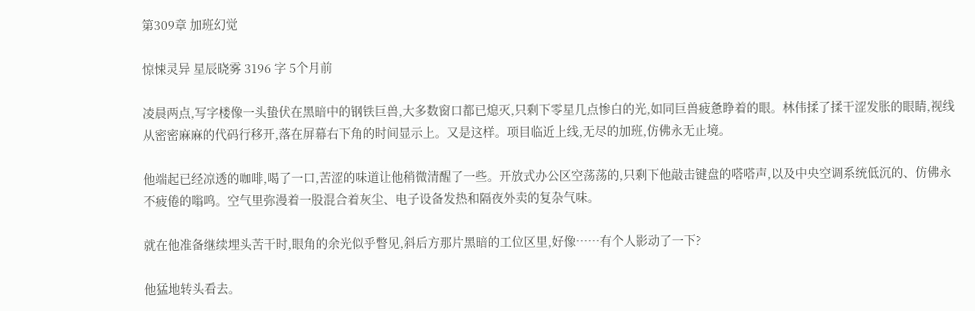第309章 加班幻觉

惊悚灵异 星辰晓雾 3196 字 5个月前

凌晨两点,写字楼像一头蛰伏在黑暗中的钢铁巨兽,大多数窗口都已熄灭,只剩下零星几点惨白的光,如同巨兽疲惫睁着的眼。林伟揉了揉干涩发胀的眼睛,视线从密密麻麻的代码行移开,落在屏幕右下角的时间显示上。又是这样。项目临近上线,无尽的加班,仿佛永无止境。

他端起已经凉透的咖啡,喝了一口,苦涩的味道让他稍微清醒了一些。开放式办公区空荡荡的,只剩下他敲击键盘的嗒嗒声,以及中央空调系统低沉的、仿佛永不疲倦的嗡鸣。空气里弥漫着一股混合着灰尘、电子设备发热和隔夜外卖的复杂气味。

就在他准备继续埋头苦干时,眼角的余光似乎瞥见,斜后方那片黑暗的工位区里,好像……有个人影动了一下?

他猛地转头看去。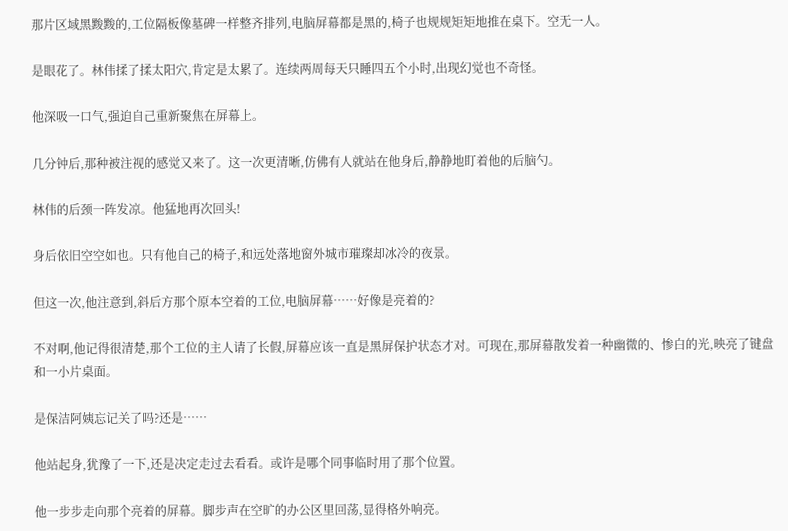那片区域黑黢黢的,工位隔板像墓碑一样整齐排列,电脑屏幕都是黑的,椅子也规规矩矩地推在桌下。空无一人。

是眼花了。林伟揉了揉太阳穴,肯定是太累了。连续两周每天只睡四五个小时,出现幻觉也不奇怪。

他深吸一口气,强迫自己重新聚焦在屏幕上。

几分钟后,那种被注视的感觉又来了。这一次更清晰,仿佛有人就站在他身后,静静地盯着他的后脑勺。

林伟的后颈一阵发凉。他猛地再次回头!

身后依旧空空如也。只有他自己的椅子,和远处落地窗外城市璀璨却冰冷的夜景。

但这一次,他注意到,斜后方那个原本空着的工位,电脑屏幕……好像是亮着的?

不对啊,他记得很清楚,那个工位的主人请了长假,屏幕应该一直是黑屏保护状态才对。可现在,那屏幕散发着一种幽微的、惨白的光,映亮了键盘和一小片桌面。

是保洁阿姨忘记关了吗?还是……

他站起身,犹豫了一下,还是决定走过去看看。或许是哪个同事临时用了那个位置。

他一步步走向那个亮着的屏幕。脚步声在空旷的办公区里回荡,显得格外响亮。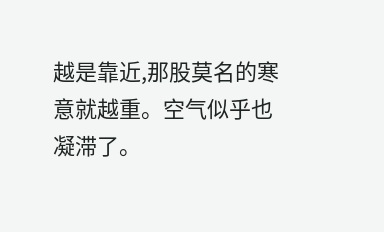越是靠近,那股莫名的寒意就越重。空气似乎也凝滞了。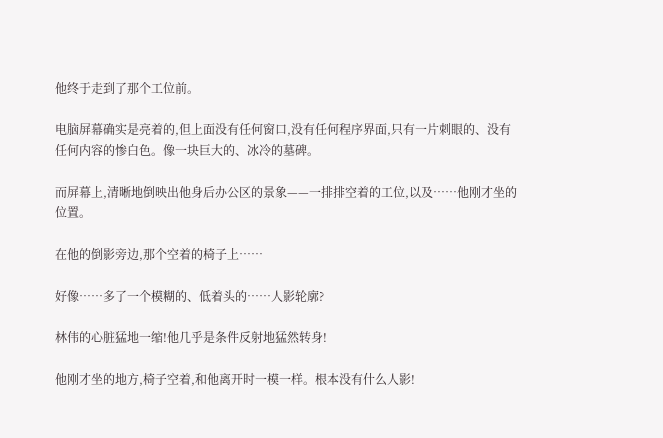他终于走到了那个工位前。

电脑屏幕确实是亮着的,但上面没有任何窗口,没有任何程序界面,只有一片刺眼的、没有任何内容的惨白色。像一块巨大的、冰冷的墓碑。

而屏幕上,清晰地倒映出他身后办公区的景象——一排排空着的工位,以及……他刚才坐的位置。

在他的倒影旁边,那个空着的椅子上……

好像……多了一个模糊的、低着头的……人影轮廓?

林伟的心脏猛地一缩!他几乎是条件反射地猛然转身!

他刚才坐的地方,椅子空着,和他离开时一模一样。根本没有什么人影!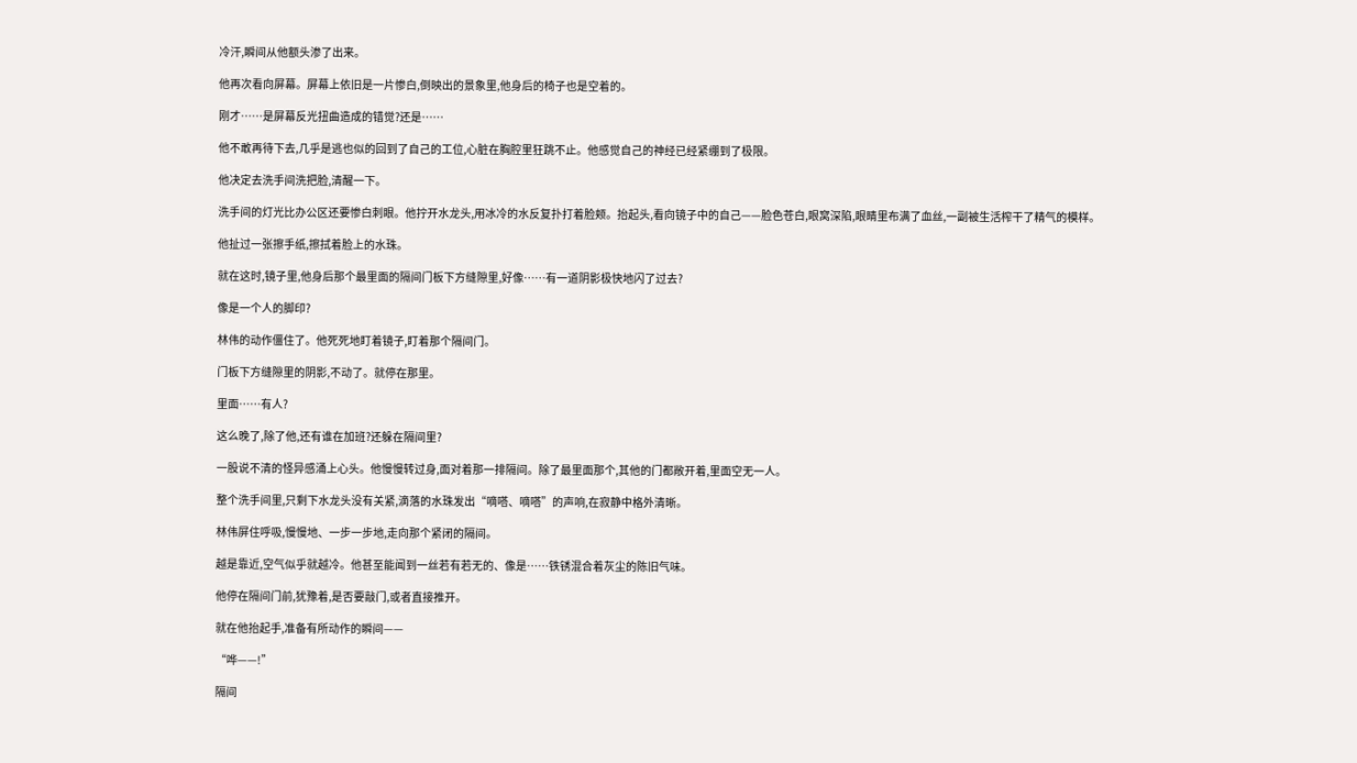冷汗,瞬间从他额头渗了出来。

他再次看向屏幕。屏幕上依旧是一片惨白,倒映出的景象里,他身后的椅子也是空着的。

刚才……是屏幕反光扭曲造成的错觉?还是……

他不敢再待下去,几乎是逃也似的回到了自己的工位,心脏在胸腔里狂跳不止。他感觉自己的神经已经紧绷到了极限。

他决定去洗手间洗把脸,清醒一下。

洗手间的灯光比办公区还要惨白刺眼。他拧开水龙头,用冰冷的水反复扑打着脸颊。抬起头,看向镜子中的自己——脸色苍白,眼窝深陷,眼睛里布满了血丝,一副被生活榨干了精气的模样。

他扯过一张擦手纸,擦拭着脸上的水珠。

就在这时,镜子里,他身后那个最里面的隔间门板下方缝隙里,好像……有一道阴影极快地闪了过去?

像是一个人的脚印?

林伟的动作僵住了。他死死地盯着镜子,盯着那个隔间门。

门板下方缝隙里的阴影,不动了。就停在那里。

里面……有人?

这么晚了,除了他,还有谁在加班?还躲在隔间里?

一股说不清的怪异感涌上心头。他慢慢转过身,面对着那一排隔间。除了最里面那个,其他的门都敞开着,里面空无一人。

整个洗手间里,只剩下水龙头没有关紧,滴落的水珠发出“嘀嗒、嘀嗒”的声响,在寂静中格外清晰。

林伟屏住呼吸,慢慢地、一步一步地,走向那个紧闭的隔间。

越是靠近,空气似乎就越冷。他甚至能闻到一丝若有若无的、像是……铁锈混合着灰尘的陈旧气味。

他停在隔间门前,犹豫着,是否要敲门,或者直接推开。

就在他抬起手,准备有所动作的瞬间——

“哗——!”

隔间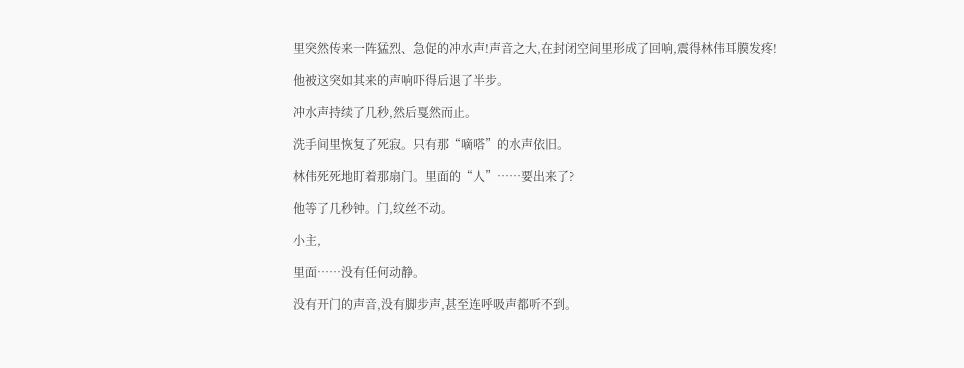里突然传来一阵猛烈、急促的冲水声!声音之大,在封闭空间里形成了回响,震得林伟耳膜发疼!

他被这突如其来的声响吓得后退了半步。

冲水声持续了几秒,然后戛然而止。

洗手间里恢复了死寂。只有那“嘀嗒”的水声依旧。

林伟死死地盯着那扇门。里面的“人”……要出来了?

他等了几秒钟。门,纹丝不动。

小主,

里面……没有任何动静。

没有开门的声音,没有脚步声,甚至连呼吸声都听不到。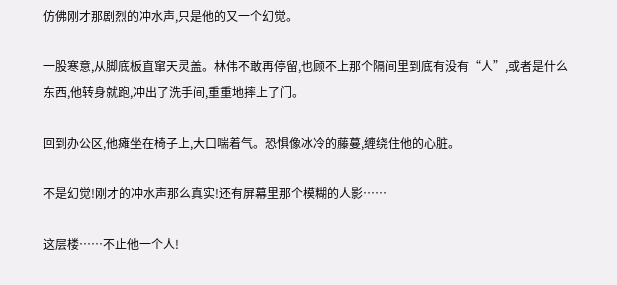仿佛刚才那剧烈的冲水声,只是他的又一个幻觉。

一股寒意,从脚底板直窜天灵盖。林伟不敢再停留,也顾不上那个隔间里到底有没有“人”,或者是什么东西,他转身就跑,冲出了洗手间,重重地摔上了门。

回到办公区,他瘫坐在椅子上,大口喘着气。恐惧像冰冷的藤蔓,缠绕住他的心脏。

不是幻觉!刚才的冲水声那么真实!还有屏幕里那个模糊的人影……

这层楼……不止他一个人!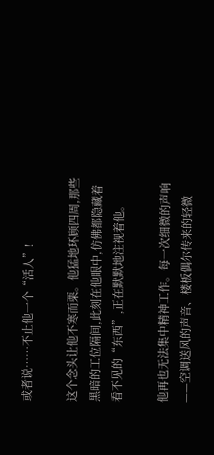或者说……不止他一个“活人”!

这个念头让他不寒而栗。他猛地环顾四周,那些黑暗的工位隔间,此刻在他眼中,仿佛都隐藏着看不见的“东西”,正在默默地注视着他。

他再也无法集中精神工作。每一次细微的声响——空调送风的声音、楼板偶尔传来的轻微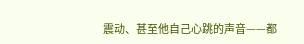震动、甚至他自己心跳的声音——都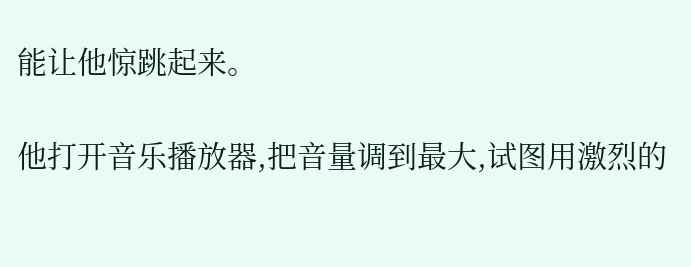能让他惊跳起来。

他打开音乐播放器,把音量调到最大,试图用激烈的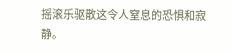摇滚乐驱散这令人窒息的恐惧和寂静。